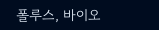폴루스, 바이오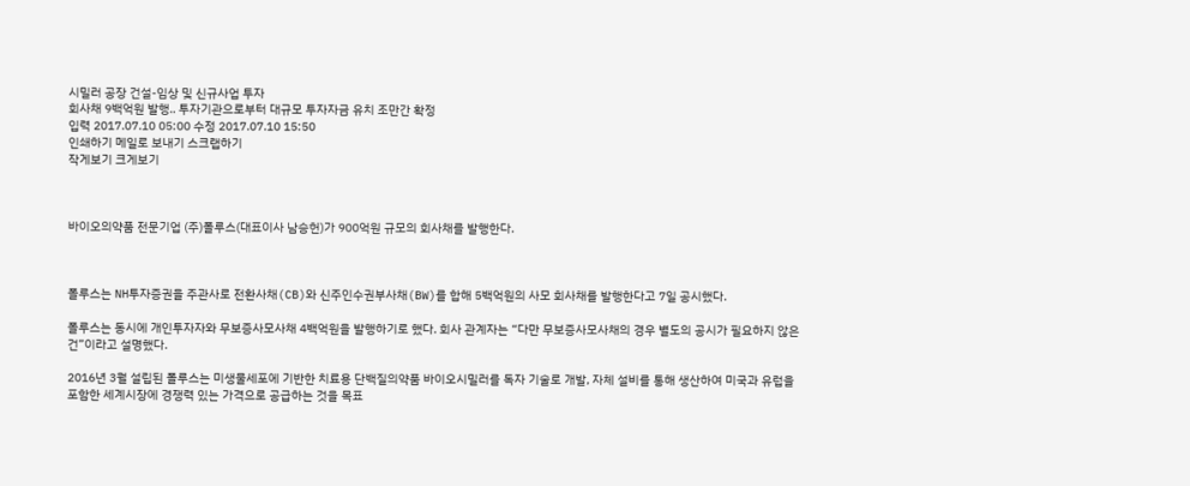시밀러 공장 건설-임상 및 신규사업 투자
회사채 9백억원 발행.. 투자기관으로부터 대규모 투자자금 유치 조만간 확정
입력 2017.07.10 05:00 수정 2017.07.10 15:50
인쇄하기 메일로 보내기 스크랩하기
작게보기 크게보기



바이오의약품 전문기업 (주)폴루스(대표이사 남승헌)가 900억원 규모의 회사채를 발행한다.



폴루스는 NH투자증권을 주관사로 전환사채(CB)와 신주인수권부사채(BW)를 합해 5백억원의 사모 회사채를 발행한다고 7일 공시했다.

폴루스는 동시에 개인투자자와 무보증사모사채 4백억원을 발행하기로 했다. 회사 관계자는 “다만 무보증사모사채의 경우 별도의 공시가 필요하지 않은 건”이라고 설명했다.

2016년 3월 설립된 폴루스는 미생물세포에 기반한 치료용 단백질의약품 바이오시밀러를 독자 기술로 개발, 자체 설비를 통해 생산하여 미국과 유럽을 포함한 세계시장에 경쟁력 있는 가격으로 공급하는 것을 목표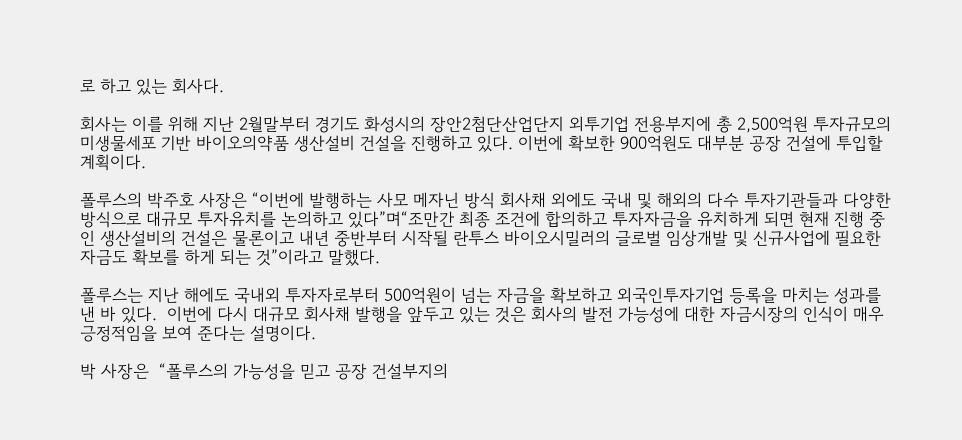로 하고 있는 회사다.

회사는 이를 위해 지난 2월말부터 경기도 화성시의 장안2첨단산업단지 외투기업 전용부지에 총 2,500억원 투자규모의 미생물세포 기반 바이오의약품 생산설비 건설을 진행하고 있다. 이번에 확보한 900억원도 대부분 공장 건설에 투입할 계획이다.

폴루스의 박주호 사장은 “이번에 발행하는 사모 메자닌 방식 회사채 외에도 국내 및 해외의 다수 투자기관들과 다양한 방식으로 대규모 투자유치를 논의하고 있다”며“조만간 최종 조건에 합의하고 투자자금을 유치하게 되면 현재 진행 중인 생산설비의 건설은 물론이고 내년 중반부터 시작될 란투스 바이오시밀러의 글로벌 임상개발 및 신규사업에 필요한 자금도 확보를 하게 되는 것”이라고 말했다.

폴루스는 지난 해에도 국내외 투자자로부터 500억원이 넘는 자금을 확보하고 외국인투자기업 등록을 마치는 성과를 낸 바 있다.  이번에 다시 대규모 회사채 발행을 앞두고 있는 것은 회사의 발전 가능성에 대한 자금시장의 인식이 매우 긍정적임을 보여 준다는 설명이다.

박 사장은  “폴루스의 가능성을 믿고 공장 건설부지의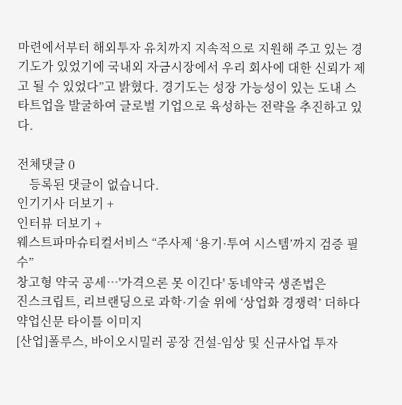마련에서부터 해외투자 유치까지 지속적으로 지원해 주고 있는 경기도가 있었기에 국내외 자금시장에서 우리 회사에 대한 신뢰가 제고 될 수 있었다”고 밝혔다. 경기도는 성장 가능성이 있는 도내 스타트업을 발굴하여 글로벌 기업으로 육성하는 전략을 추진하고 있다.

전체댓글 0
    등록된 댓글이 없습니다.
인기기사 더보기 +
인터뷰 더보기 +
웨스트파마슈티컬서비스 “주사제 ‘용기·투여 시스템’까지 검증 필수”
창고형 약국 공세…'가격으론 못 이긴다' 동네약국 생존법은
진스크립트, 리브랜딩으로 과학·기술 위에 ‘상업화 경쟁력’ 더하다
약업신문 타이틀 이미지
[산업]폴루스, 바이오시밀러 공장 건설-임상 및 신규사업 투자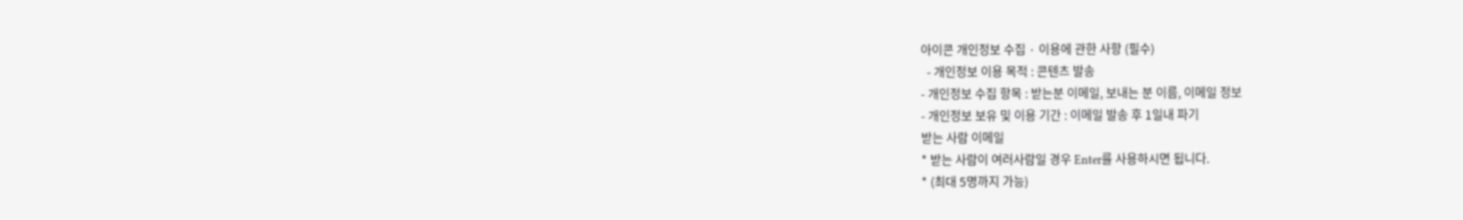아이콘 개인정보 수집 · 이용에 관한 사항 (필수)
  - 개인정보 이용 목적 : 콘텐츠 발송
- 개인정보 수집 항목 : 받는분 이메일, 보내는 분 이름, 이메일 정보
- 개인정보 보유 및 이용 기간 : 이메일 발송 후 1일내 파기
받는 사람 이메일
* 받는 사람이 여러사람일 경우 Enter를 사용하시면 됩니다.
* (최대 5명까지 가능)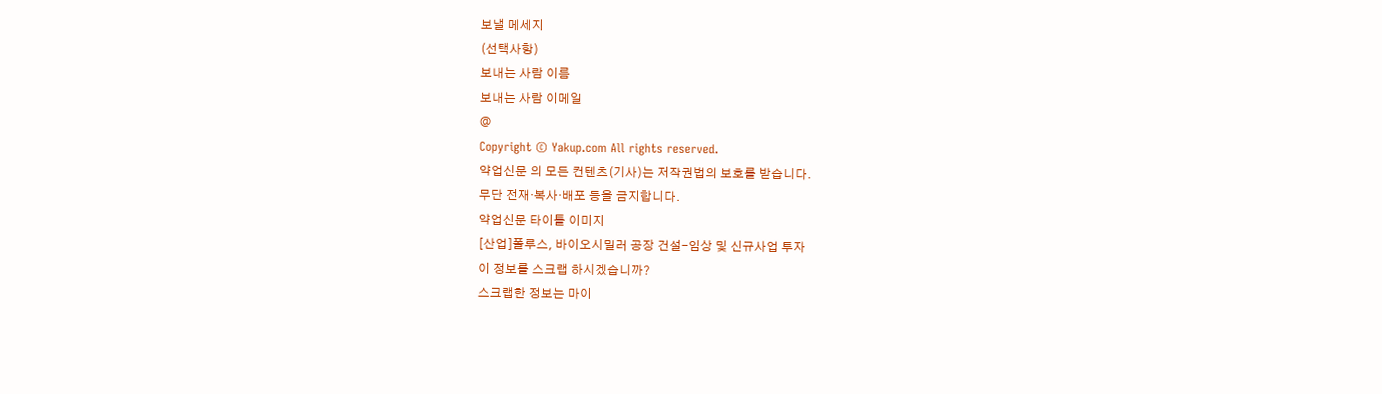보낼 메세지
(선택사항)
보내는 사람 이름
보내는 사람 이메일
@
Copyright © Yakup.com All rights reserved.
약업신문 의 모든 컨텐츠(기사)는 저작권법의 보호를 받습니다.
무단 전재·복사·배포 등을 금지합니다.
약업신문 타이틀 이미지
[산업]폴루스, 바이오시밀러 공장 건설-임상 및 신규사업 투자
이 정보를 스크랩 하시겠습니까?
스크랩한 정보는 마이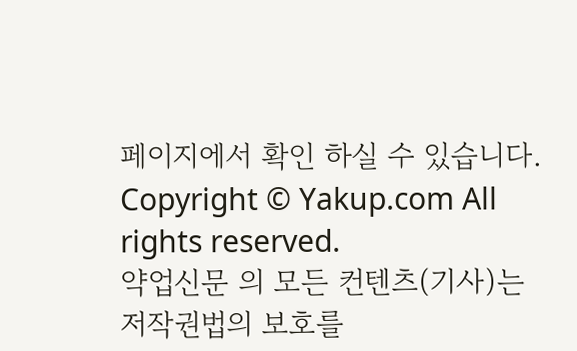페이지에서 확인 하실 수 있습니다.
Copyright © Yakup.com All rights reserved.
약업신문 의 모든 컨텐츠(기사)는 저작권법의 보호를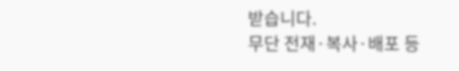받습니다.
무단 전재·복사·배포 등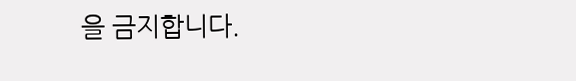을 금지합니다.